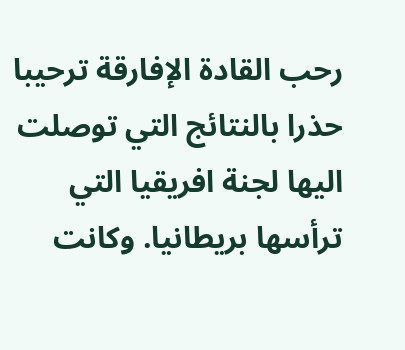رحب القادة الإفارقة ترحيبا حذرا بالنتائج التي توصلت اليها لجنة افريقيا التي ترأسها بريطانيا. وكانت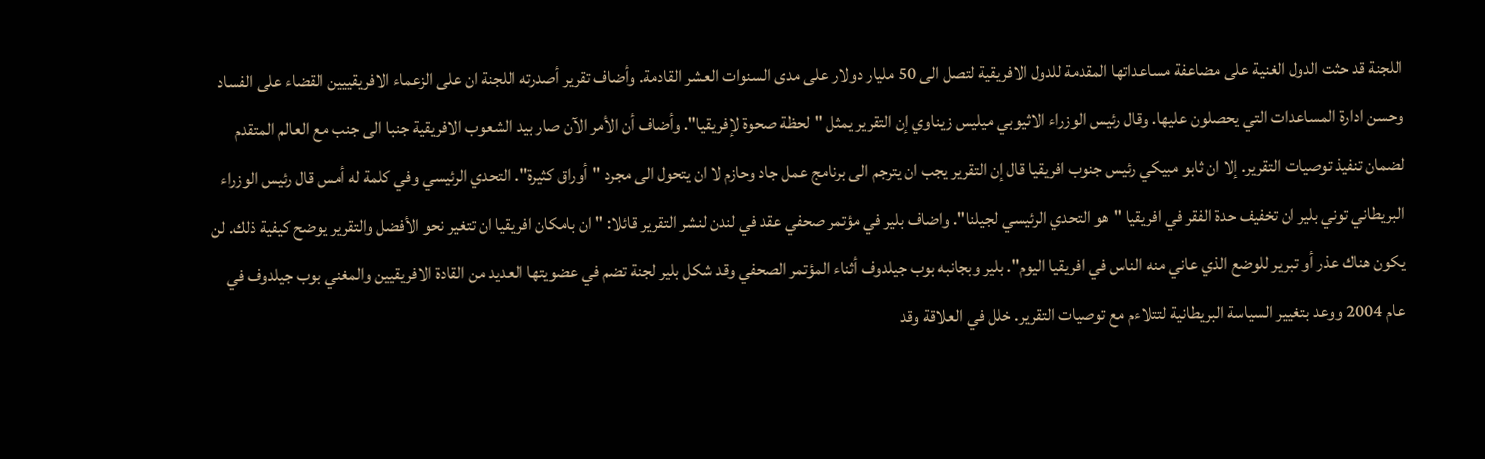اللجنة قد حثت الدول الغنية على مضاعفة مساعداتها المقدمة للدول الافريقية لتصل الى 50 مليار دولار على مدى السنوات العشر القادمة. وأضاف تقرير أصدرته اللجنة ان على الزعماء الافريقييين القضاء على الفساد وحسن ادارة المساعدات التي يحصلون عليها. وقال رئيس الوزراء الاثيوبي ميليس زيناوي إن التقرير يمثل "لحظة صحوة لإفريقيا". وأضاف أن الأمر الآن صار بيد الشعوب الافريقية جنبا الى جنب مع العالم المتقدم لضمان تنفيذ توصيات التقرير. إلا ان ثابو مبيكي رئيس جنوب افريقيا قال إن التقرير يجب ان يترجم الى برنامج عمل جاد وحازم لا ان يتحول الى مجرد "أوراق كثيرة". التحدي الرئيسي وفي كلمة له أمس قال رئيس الوزراء البريطاني توني بلير ان تخفيف حدة الفقر في افريقيا "هو التحدي الرئيسي لجيلنا". واضاف بلير في مؤتمر صحفي عقد في لندن لنشر التقرير قائلا: " ان بامكان افريقيا ان تتغير نحو الأفضل والتقرير يوضح كيفية ذلك. لن يكون هناك عذر أو تبرير للوضع الذي عاني منه الناس في افريقيا اليوم". بلير وبجانبه بوب جيلدوف أثناء المؤتمر الصحفي وقد شكل بلير لجنة تضم في عضويتها العديد من القادة الافريقيين والمغني بوب جيلدوف في عام 2004 ووعد بتغيير السياسة البريطانية لتتلاءم مع توصيات التقرير. خلل في العلاقة وقد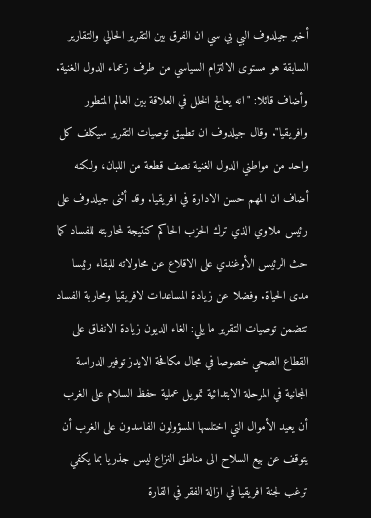أخبر جيلدوف البي بي سي ان الفرق بين التقرير الحالي والتقارير السابقة هو مستوى الالتزام السياسي من طرف زعماء الدول الغنية. وأضاف قائلا: "انه يعالج الخلل في العلاقة بين العالم المتطور وافريقيا". وقال جيلدوف ان تطبيق توصيات التقرير سيكلف كل واحد من مواطني الدول الغنية نصف قطعة من اللبان، ولكنه أضاف ان المهم حسن الادارة في افريقيا. وقد أثنى جيلدوف على رئيس ملاوي الذي ترك الحزب الحاكم كنتيجة لمحاربته للفساد كما حث الرئيس الأوغندي على الاقلاع عن محاولاته للبقاء رئيسا مدى الحياة. وفضلا عن زيادة المساعدات لافريقيا ومحاربة الفساد تتضمن توصيات التقرير ما يلي: الغاء الديون زيادة الانفاق على القطاع الصحي خصوصا في مجال مكافحة الايدز توفير الدراسة المجانية في المرحلة الابتدائية تمويل عملية حفظ السلام على الغرب أن يعيد الأموال التي اختلسها المسؤولون الفاسدون على الغرب أن يتوقف عن بيع السلاح الى مناطق النزاع ليس جذريا بما يكفي ترغب لجنة افريقيا في ازالة الفقر في القارة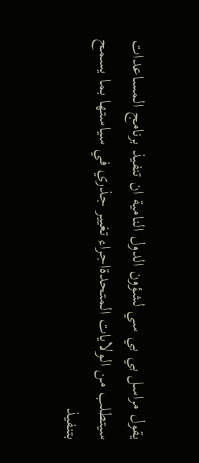يقول مراسل بي بي سي لشؤون الدول النامية ان تنفيذ برنامج المساعدات سيتطلب من الولايات المتحدةاجراء تغيير جذري في سياستها بما يسمح بتنفيذ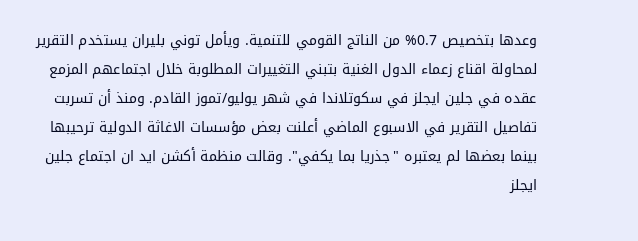وعدها بتخصيص 0.7% من الناتج القومي للتنمية. ويأمل توني بليران يستخدم التقرير لمحاولة اقناع زعماء الدول الغنية بتبني التغييرات المطلوبة خلال اجتماعهم المزمع عقده في جلين ايجلز في سكوتلاندا في شهر يوليو/تموز القادم. ومنذ أن تسربت تفاصيل التقرير في الاسبوع الماضي أعلنت بعض مؤسسات الاغاثة الدولية ترحيبها بينما بعضها لم يعتبره "جذريا بما يكفي". وقالت منظمة أكشن ايد ان اجتماع جلين ايجلز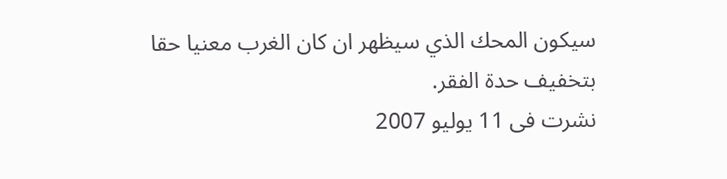سيكون المحك الذي سيظهر ان كان الغرب معنيا حقا بتخفيف حدة الفقر.
نشرت فى 11 يوليو 2007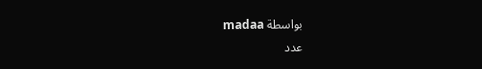بواسطة madaa
عدد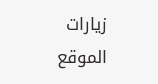زيارات الموقع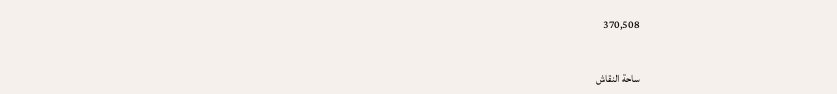370,508


ساحة النقاش